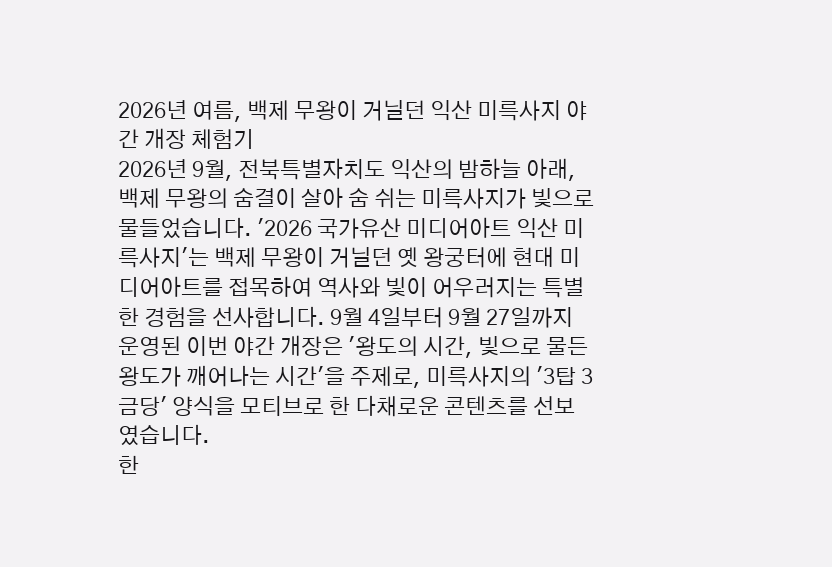2026년 여름, 백제 무왕이 거닐던 익산 미륵사지 야간 개장 체험기
2026년 9월, 전북특별자치도 익산의 밤하늘 아래, 백제 무왕의 숨결이 살아 숨 쉬는 미륵사지가 빛으로 물들었습니다. '2026 국가유산 미디어아트 익산 미륵사지'는 백제 무왕이 거닐던 옛 왕궁터에 현대 미디어아트를 접목하여 역사와 빛이 어우러지는 특별한 경험을 선사합니다. 9월 4일부터 9월 27일까지 운영된 이번 야간 개장은 '왕도의 시간, 빛으로 물든 왕도가 깨어나는 시간'을 주제로, 미륵사지의 '3탑 3금당' 양식을 모티브로 한 다채로운 콘텐츠를 선보였습니다.
한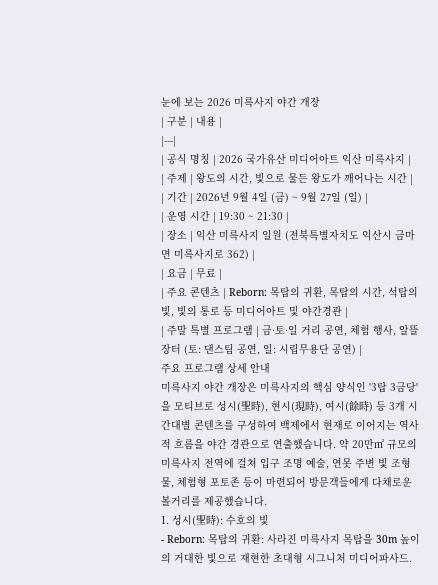눈에 보는 2026 미륵사지 야간 개장
| 구분 | 내용 |
|---|
| 공식 명칭 | 2026 국가유산 미디어아트 익산 미륵사지 |
| 주제 | 왕도의 시간, 빛으로 물든 왕도가 깨어나는 시간 |
| 기간 | 2026년 9월 4일 (금) ~ 9월 27일 (일) |
| 운영 시간 | 19:30 ~ 21:30 |
| 장소 | 익산 미륵사지 일원 (전북특별자치도 익산시 금마면 미륵사지로 362) |
| 요금 | 무료 |
| 주요 콘텐츠 | Reborn: 목탑의 귀환, 목탑의 시간, 석탑의 빛, 빛의 통로 등 미디어아트 및 야간경관 |
| 주말 특별 프로그램 | 금·토·일 거리 공연, 체험 행사, 알뜰 장터 (토: 댄스팀 공연, 일: 시립무용단 공연) |
주요 프로그램 상세 안내
미륵사지 야간 개장은 미륵사지의 핵심 양식인 '3탑 3금당'을 모티브로 성시(聖時), 현시(現時), 여시(餘時) 등 3개 시간대별 콘텐츠를 구성하여 백제에서 현재로 이어지는 역사적 흐름을 야간 경관으로 연출했습니다. 약 20만㎡ 규모의 미륵사지 전역에 걸쳐 입구 조명 예술, 연못 주변 빛 조형물, 체험형 포토존 등이 마련되어 방문객들에게 다채로운 볼거리를 제공했습니다.
1. 성시(聖時): 수호의 빛
- Reborn: 목탑의 귀환: 사라진 미륵사지 목탑을 30m 높이의 거대한 빛으로 재현한 초대형 시그니처 미디어파사드.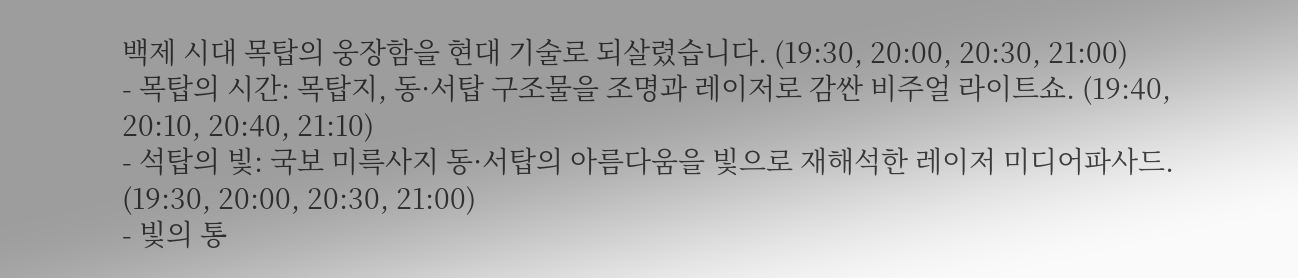백제 시대 목탑의 웅장함을 현대 기술로 되살렸습니다. (19:30, 20:00, 20:30, 21:00)
- 목탑의 시간: 목탑지, 동·서탑 구조물을 조명과 레이저로 감싼 비주얼 라이트쇼. (19:40, 20:10, 20:40, 21:10)
- 석탑의 빛: 국보 미륵사지 동·서탑의 아름다움을 빛으로 재해석한 레이저 미디어파사드. (19:30, 20:00, 20:30, 21:00)
- 빛의 통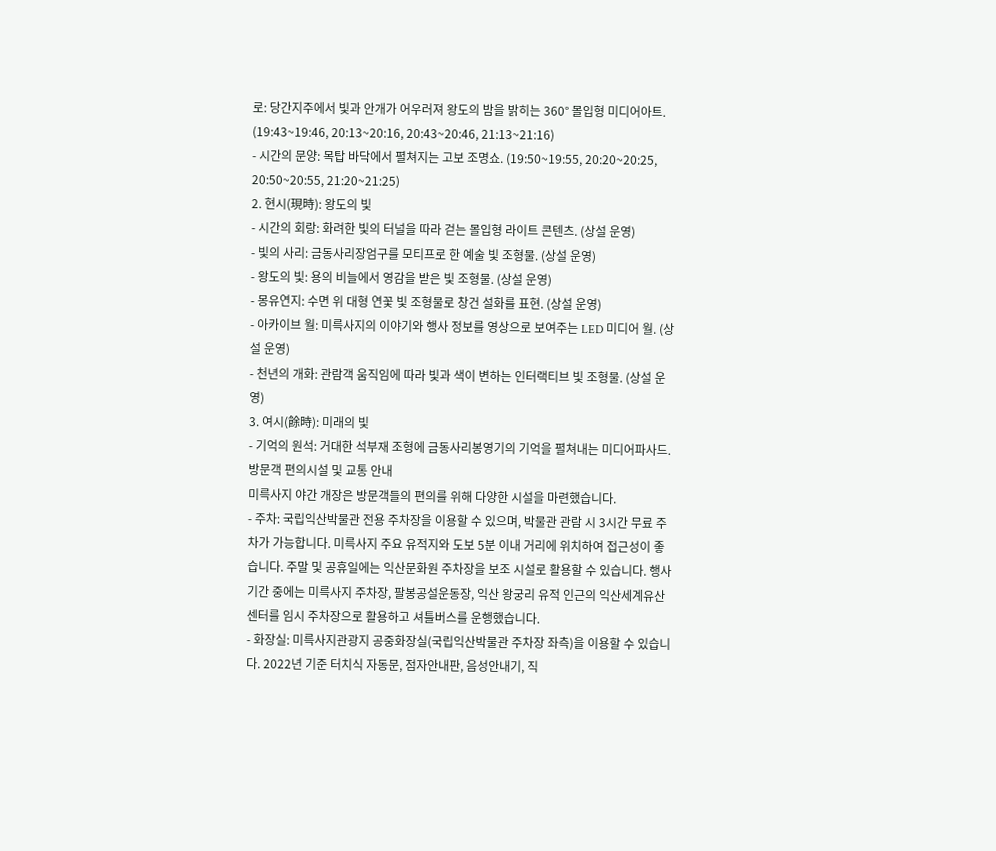로: 당간지주에서 빛과 안개가 어우러져 왕도의 밤을 밝히는 360° 몰입형 미디어아트. (19:43~19:46, 20:13~20:16, 20:43~20:46, 21:13~21:16)
- 시간의 문양: 목탑 바닥에서 펼쳐지는 고보 조명쇼. (19:50~19:55, 20:20~20:25, 20:50~20:55, 21:20~21:25)
2. 현시(現時): 왕도의 빛
- 시간의 회랑: 화려한 빛의 터널을 따라 걷는 몰입형 라이트 콘텐츠. (상설 운영)
- 빛의 사리: 금동사리장엄구를 모티프로 한 예술 빛 조형물. (상설 운영)
- 왕도의 빛: 용의 비늘에서 영감을 받은 빛 조형물. (상설 운영)
- 몽유연지: 수면 위 대형 연꽃 빛 조형물로 창건 설화를 표현. (상설 운영)
- 아카이브 월: 미륵사지의 이야기와 행사 정보를 영상으로 보여주는 LED 미디어 월. (상설 운영)
- 천년의 개화: 관람객 움직임에 따라 빛과 색이 변하는 인터랙티브 빛 조형물. (상설 운영)
3. 여시(餘時): 미래의 빛
- 기억의 원석: 거대한 석부재 조형에 금동사리봉영기의 기억을 펼쳐내는 미디어파사드.
방문객 편의시설 및 교통 안내
미륵사지 야간 개장은 방문객들의 편의를 위해 다양한 시설을 마련했습니다.
- 주차: 국립익산박물관 전용 주차장을 이용할 수 있으며, 박물관 관람 시 3시간 무료 주차가 가능합니다. 미륵사지 주요 유적지와 도보 5분 이내 거리에 위치하여 접근성이 좋습니다. 주말 및 공휴일에는 익산문화원 주차장을 보조 시설로 활용할 수 있습니다. 행사 기간 중에는 미륵사지 주차장, 팔봉공설운동장, 익산 왕궁리 유적 인근의 익산세계유산센터를 임시 주차장으로 활용하고 셔틀버스를 운행했습니다.
- 화장실: 미륵사지관광지 공중화장실(국립익산박물관 주차장 좌측)을 이용할 수 있습니다. 2022년 기준 터치식 자동문, 점자안내판, 음성안내기, 직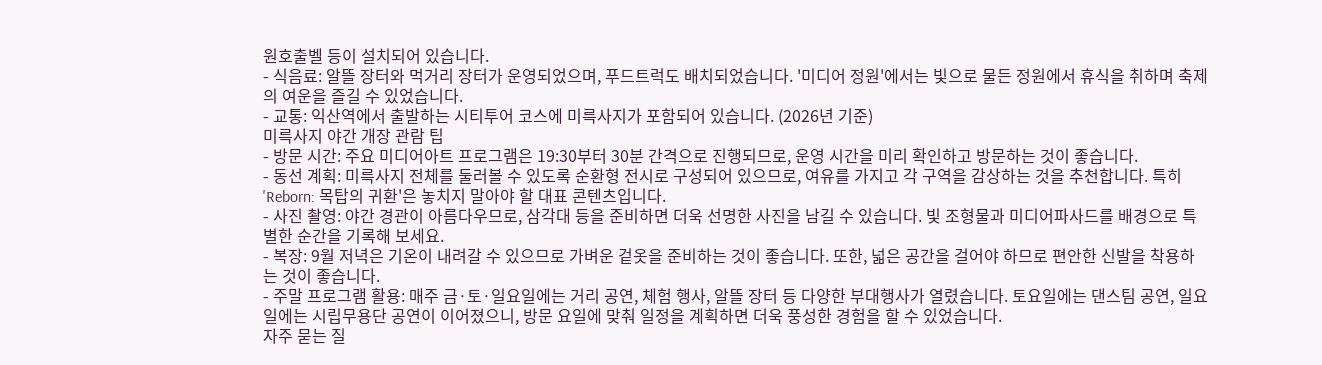원호출벨 등이 설치되어 있습니다.
- 식음료: 알뜰 장터와 먹거리 장터가 운영되었으며, 푸드트럭도 배치되었습니다. '미디어 정원'에서는 빛으로 물든 정원에서 휴식을 취하며 축제의 여운을 즐길 수 있었습니다.
- 교통: 익산역에서 출발하는 시티투어 코스에 미륵사지가 포함되어 있습니다. (2026년 기준)
미륵사지 야간 개장 관람 팁
- 방문 시간: 주요 미디어아트 프로그램은 19:30부터 30분 간격으로 진행되므로, 운영 시간을 미리 확인하고 방문하는 것이 좋습니다.
- 동선 계획: 미륵사지 전체를 둘러볼 수 있도록 순환형 전시로 구성되어 있으므로, 여유를 가지고 각 구역을 감상하는 것을 추천합니다. 특히 'Reborn: 목탑의 귀환'은 놓치지 말아야 할 대표 콘텐츠입니다.
- 사진 촬영: 야간 경관이 아름다우므로, 삼각대 등을 준비하면 더욱 선명한 사진을 남길 수 있습니다. 빛 조형물과 미디어파사드를 배경으로 특별한 순간을 기록해 보세요.
- 복장: 9월 저녁은 기온이 내려갈 수 있으므로 가벼운 겉옷을 준비하는 것이 좋습니다. 또한, 넓은 공간을 걸어야 하므로 편안한 신발을 착용하는 것이 좋습니다.
- 주말 프로그램 활용: 매주 금·토·일요일에는 거리 공연, 체험 행사, 알뜰 장터 등 다양한 부대행사가 열렸습니다. 토요일에는 댄스팀 공연, 일요일에는 시립무용단 공연이 이어졌으니, 방문 요일에 맞춰 일정을 계획하면 더욱 풍성한 경험을 할 수 있었습니다.
자주 묻는 질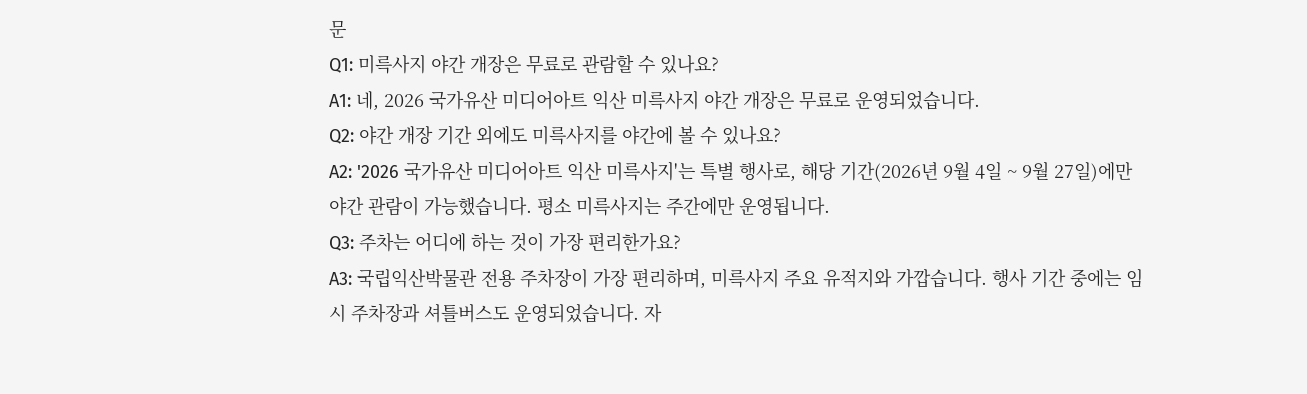문
Q1: 미륵사지 야간 개장은 무료로 관람할 수 있나요?
A1: 네, 2026 국가유산 미디어아트 익산 미륵사지 야간 개장은 무료로 운영되었습니다.
Q2: 야간 개장 기간 외에도 미륵사지를 야간에 볼 수 있나요?
A2: '2026 국가유산 미디어아트 익산 미륵사지'는 특별 행사로, 해당 기간(2026년 9월 4일 ~ 9월 27일)에만 야간 관람이 가능했습니다. 평소 미륵사지는 주간에만 운영됩니다.
Q3: 주차는 어디에 하는 것이 가장 편리한가요?
A3: 국립익산박물관 전용 주차장이 가장 편리하며, 미륵사지 주요 유적지와 가깝습니다. 행사 기간 중에는 임시 주차장과 셔틀버스도 운영되었습니다. 자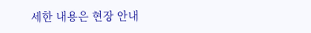세한 내용은 현장 안내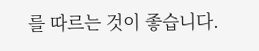를 따르는 것이 좋습니다.